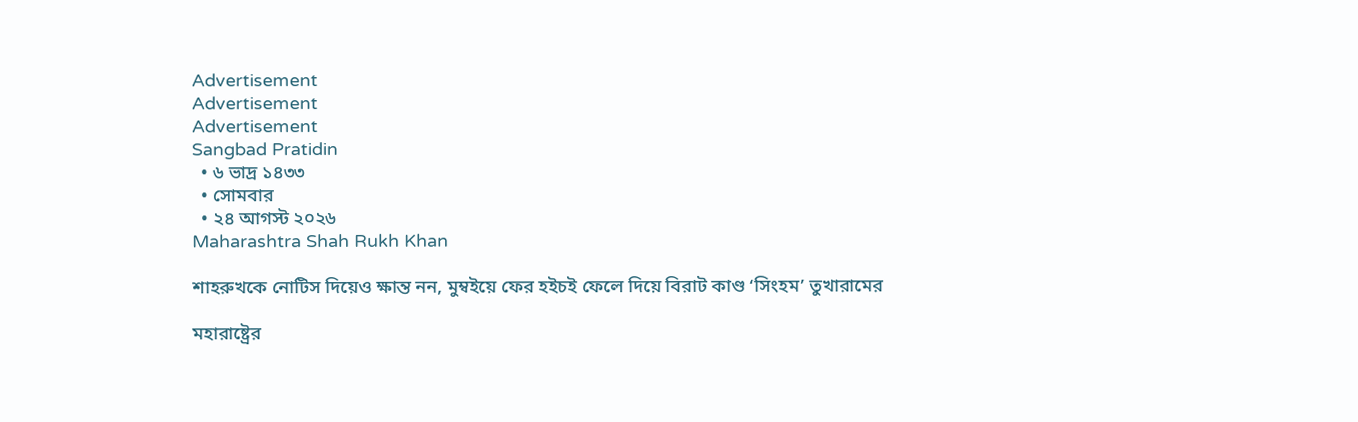Advertisement
Advertisement
Advertisement
Sangbad Pratidin
  • ৬ ভাদ্র ১৪৩৩
  • সোমবার
  • ২৪ আগস্ট ২০২৬
Maharashtra Shah Rukh Khan

শাহরুখকে নোটিস দিয়েও ক্ষান্ত নন, মুম্বইয়ে ফের হইচই ফেলে দিয়ে বিরাট কাণ্ড ‘সিংহম’ তুখারামের

মহারাষ্ট্রের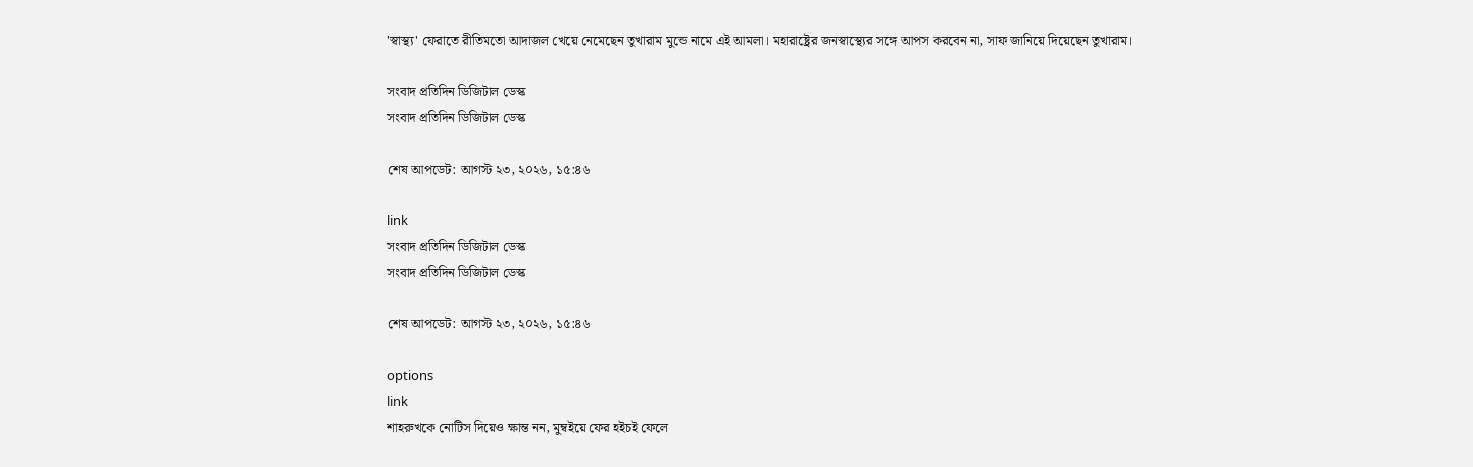'স্বাস্থ্য' ফেরাতে রীতিমতো আদাজল খেয়ে নেমেছেন তুখারাম মুন্ডে নামে এই আমলা। মহারাষ্ট্রের জনস্বাস্থ্যের সঙ্গে আপস করবেন না, সাফ জানিয়ে দিয়েছেন তুখারাম।

সংবাদ প্রতিদিন ডিজিটাল ডেস্ক
সংবাদ প্রতিদিন ডিজিটাল ডেস্ক

শেষ আপডেট: আগস্ট ২৩, ২০২৬, ১৫:৪৬

link
সংবাদ প্রতিদিন ডিজিটাল ডেস্ক
সংবাদ প্রতিদিন ডিজিটাল ডেস্ক

শেষ আপডেট: আগস্ট ২৩, ২০২৬, ১৫:৪৬

options
link
শাহরুখকে নোটিস দিয়েও ক্ষান্ত নন, মুম্বইয়ে ফের হইচই ফেলে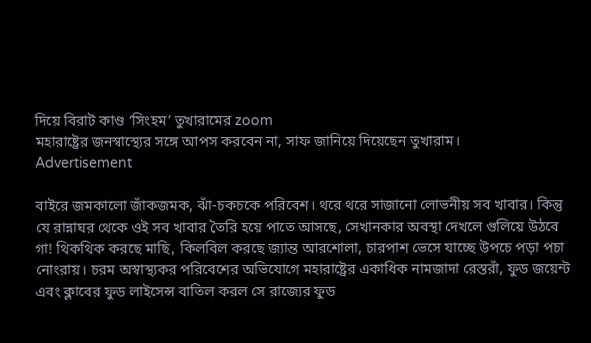দিয়ে বিরাট কাণ্ড ‘সিংহম’ তুখারামের zoom
মহারাষ্ট্রের জনস্বাস্থ্যের সঙ্গে আপস করবেন না, সাফ জানিয়ে দিয়েছেন তুখারাম।
Advertisement

বাইরে জমকালো জাঁকজমক, ঝাঁ-চকচকে পরিবেশ। থরে থরে সাজানো লোভনীয় সব খাবার। কিন্তু যে রান্নাঘর থেকে ওই সব খাবার তৈরি হয়ে পাতে আসছে, সেখানকার অবস্থা দেখলে গুলিয়ে উঠবে গা! থিকথিক করছে মাছি, কিলবিল করছে জ্যান্ত আরশোলা, চারপাশ ভেসে যাচ্ছে উপচে পড়া পচা নোংরায়। চরম অস্বাস্থ্যকর পরিবেশের অভিযোগে মহারাষ্ট্রের একাধিক নামজাদা রেস্তরাঁ, ফুড জয়েন্ট এবং ক্লাবের ফুড লাইসেন্স বাতিল করল সে রাজ্যের ফুড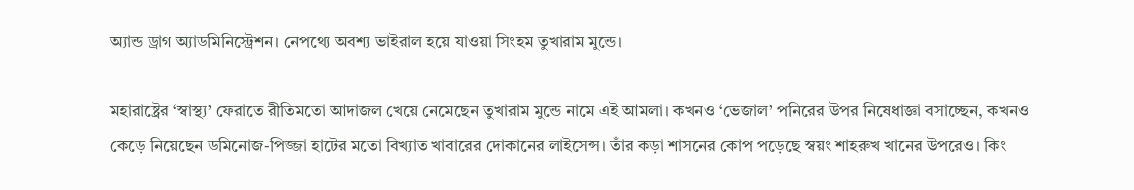অ্যান্ড ড্রাগ অ্যাডমিনিস্ট্রেশন। নেপথ্যে অবশ্য ভাইরাল হয়ে যাওয়া সিংহম তুখারাম মুন্ডে।

মহারাষ্ট্রের ‘স্বাস্থ্য’ ফেরাতে রীতিমতো আদাজল খেয়ে নেমেছেন তুখারাম মুন্ডে নামে এই আমলা। কখনও ‘ভেজাল’ পনিরের উপর নিষেধাজ্ঞা বসাচ্ছেন, কখনও কেড়ে নিয়েছেন ডমিনোজ-পিজ্জা হাটের মতো বিখ্যাত খাবারের দোকানের লাইসেন্স। তাঁর কড়া শাসনের কোপ পড়েছে স্বয়ং শাহরুখ খানের উপরেও। কিং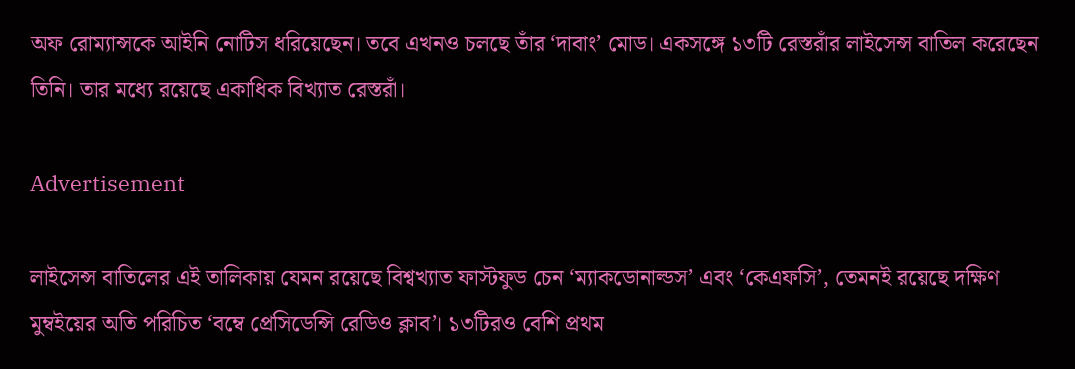অফ রোম্যান্সকে আইনি নোটিস ধরিয়েছেন। তবে এখনও চলছে তাঁর ‘দাবাং’ মোড। একসঙ্গে ১৩টি রেস্তরাঁর লাইসেন্স বাতিল করেছেন তিনি। তার মধ্যে রয়েছে একাধিক বিখ্যাত রেস্তরাঁ।

Advertisement

লাইসেন্স বাতিলের এই তালিকায় যেমন রয়েছে বিশ্বখ্যাত ফাস্টফুড চেন ‘ম্যাকডোনাল্ডস’ এবং ‘কেএফসি’, তেমনই রয়েছে দক্ষিণ মুম্বইয়ের অতি পরিচিত ‘বম্বে প্রেসিডেন্সি রেডিও ক্লাব’। ১৩টিরও বেশি প্রথম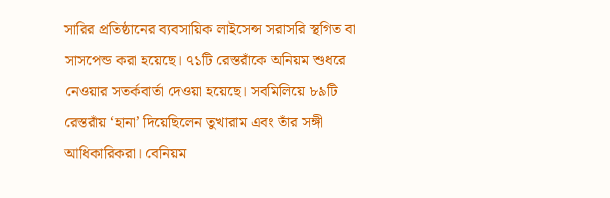সারির প্রতিষ্ঠানের ব্যবসায়িক লাইসেন্স সরাসরি স্থগিত বা সাসপেন্ড করা হয়েছে। ৭১টি রেস্তরাঁকে অনিয়ম শুধরে নেওয়ার সতর্কবার্তা দেওয়া হয়েছে। সবমিলিয়ে ৮৯টি রেস্তরাঁয় ‘হানা’ দিয়েছিলেন তুখারাম এবং তাঁর সঙ্গী আধিকারিকরা। বেনিয়ম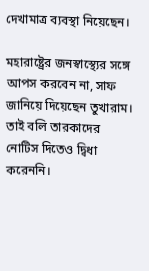দেখামাত্র ব্যবস্থা নিয়েছেন।

মহারাষ্ট্রের জনস্বাস্থ্যের সঙ্গে আপস করবেন না, সাফ জানিয়ে দিয়েছেন তুখারাম। তাই বলি তারকাদের নোটিস দিতেও দ্বিধা করেননি।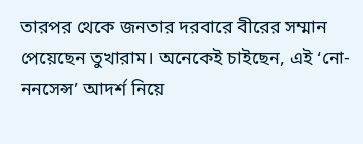তারপর থেকে জনতার দরবারে বীরের সম্মান পেয়েছেন তুখারাম। অনেকেই চাইছেন, এই ‘নো-ননসেন্স’ আদর্শ নিয়ে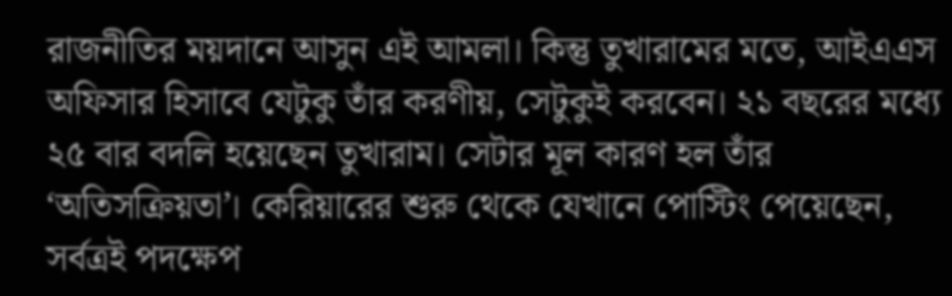রাজনীতির ময়দানে আসুন এই আমলা। কিন্তু তুখারামের মতে, আইএএস অফিসার হিসাবে যেটুকু তাঁর করণীয়, সেটুকুই করবেন। ২১ বছরের মধ্যে ২৫ বার বদলি হয়েছেন তুখারাম। সেটার মূল কারণ হল তাঁর ‘অতিসক্রিয়তা’। কেরিয়ারের শুরু থেকে যেখানে পোস্টিং পেয়েছেন, সর্বত্রই পদক্ষেপ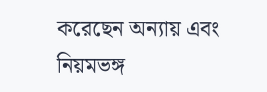করেছেন অন্যায় এবং নিয়মভঙ্গ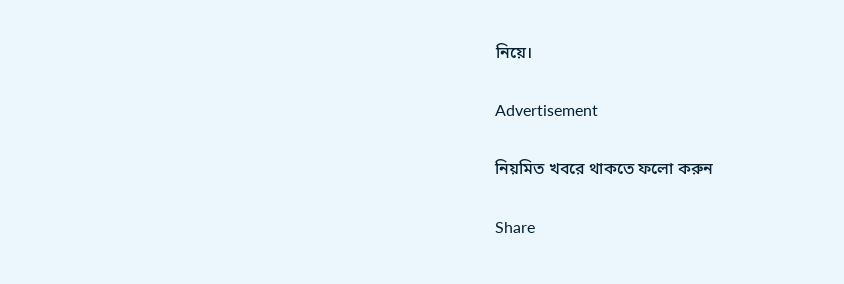নিয়ে।

Advertisement

নিয়মিত খবরে থাকতে ফলো করুন

Share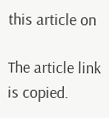this article on

The article link is copied.